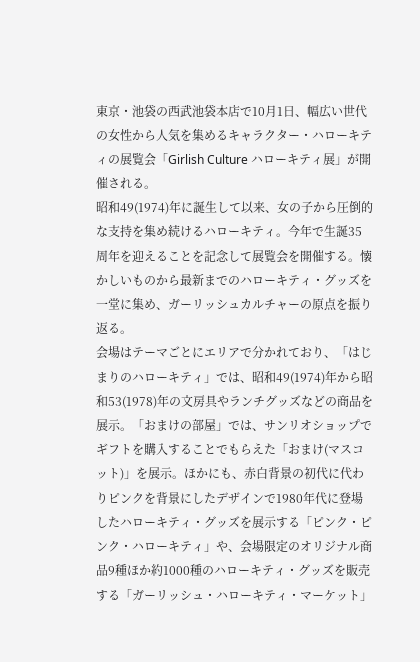東京・池袋の西武池袋本店で10月1日、幅広い世代の女性から人気を集めるキャラクター・ハローキティの展覧会「Girlish Culture ハローキティ展」が開催される。
昭和49(1974)年に誕生して以来、女の子から圧倒的な支持を集め続けるハローキティ。今年で生誕35周年を迎えることを記念して展覧会を開催する。懐かしいものから最新までのハローキティ・グッズを一堂に集め、ガーリッシュカルチャーの原点を振り返る。
会場はテーマごとにエリアで分かれており、「はじまりのハローキティ」では、昭和49(1974)年から昭和53(1978)年の文房具やランチグッズなどの商品を展示。「おまけの部屋」では、サンリオショップでギフトを購入することでもらえた「おまけ(マスコット)」を展示。ほかにも、赤白背景の初代に代わりピンクを背景にしたデザインで1980年代に登場したハローキティ・グッズを展示する「ピンク・ピンク・ハローキティ」や、会場限定のオリジナル商品9種ほか約1000種のハローキティ・グッズを販売する「ガーリッシュ・ハローキティ・マーケット」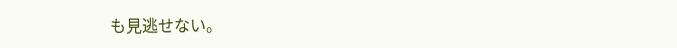も見逃せない。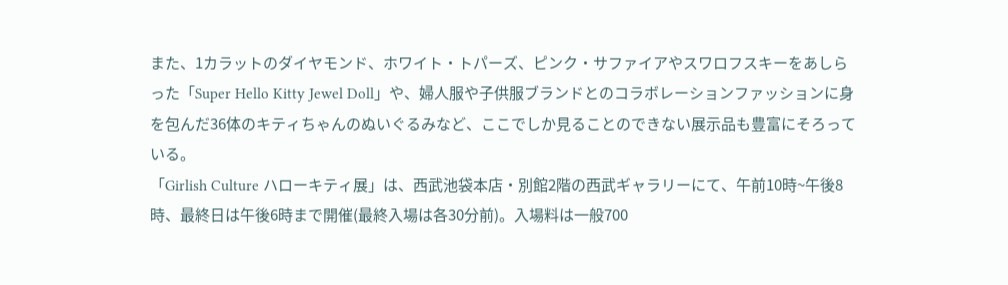また、1カラットのダイヤモンド、ホワイト・トパーズ、ピンク・サファイアやスワロフスキーをあしらった「Super Hello Kitty Jewel Doll」や、婦人服や子供服ブランドとのコラボレーションファッションに身を包んだ36体のキティちゃんのぬいぐるみなど、ここでしか見ることのできない展示品も豊富にそろっている。
「Girlish Culture ハローキティ展」は、西武池袋本店・別館2階の西武ギャラリーにて、午前10時~午後8時、最終日は午後6時まで開催(最終入場は各30分前)。入場料は一般700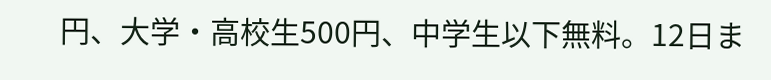円、大学・高校生500円、中学生以下無料。12日ま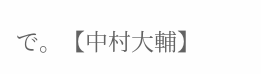で。【中村大輔】